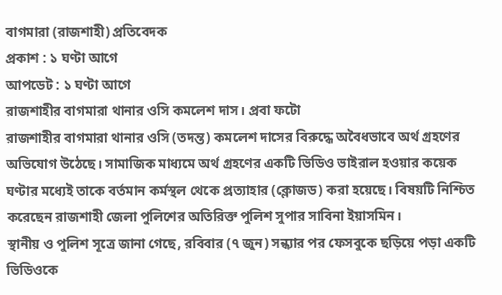বাগমারা (রাজশাহী) প্রতিবেদক
প্রকাশ : ১ ঘণ্টা আগে
আপডেট : ১ ঘণ্টা আগে
রাজশাহীর বাগমারা থানার ওসি কমলেশ দাস। প্রবা ফটো
রাজশাহীর বাগমারা থানার ওসি (তদন্ত) কমলেশ দাসের বিরুদ্ধে অবৈধভাবে অর্থ গ্রহণের অভিযোগ উঠেছে। সামাজিক মাধ্যমে অর্থ গ্রহণের একটি ভিডিও ভাইরাল হওয়ার কয়েক ঘণ্টার মধ্যেই তাকে বর্তমান কর্মস্থল থেকে প্রত্যাহার (ক্লোজড) করা হয়েছে। বিষয়টি নিশ্চিত করেছেন রাজশাহী জেলা পুলিশের অতিরিক্ত পুলিশ সুপার সাবিনা ইয়াসমিন।
স্থানীয় ও পুলিশ সূত্রে জানা গেছে, রবিবার (৭ জুন) সন্ধ্যার পর ফেসবুকে ছড়িয়ে পড়া একটি ভিডিওকে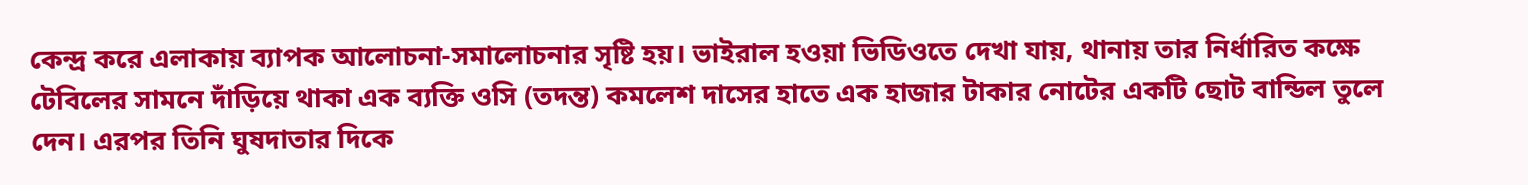কেন্দ্র করে এলাকায় ব্যাপক আলোচনা-সমালোচনার সৃষ্টি হয়। ভাইরাল হওয়া ভিডিওতে দেখা যায়, থানায় তার নির্ধারিত কক্ষে টেবিলের সামনে দাঁড়িয়ে থাকা এক ব্যক্তি ওসি (তদন্ত) কমলেশ দাসের হাতে এক হাজার টাকার নোটের একটি ছোট বান্ডিল তুলে দেন। এরপর তিনি ঘুষদাতার দিকে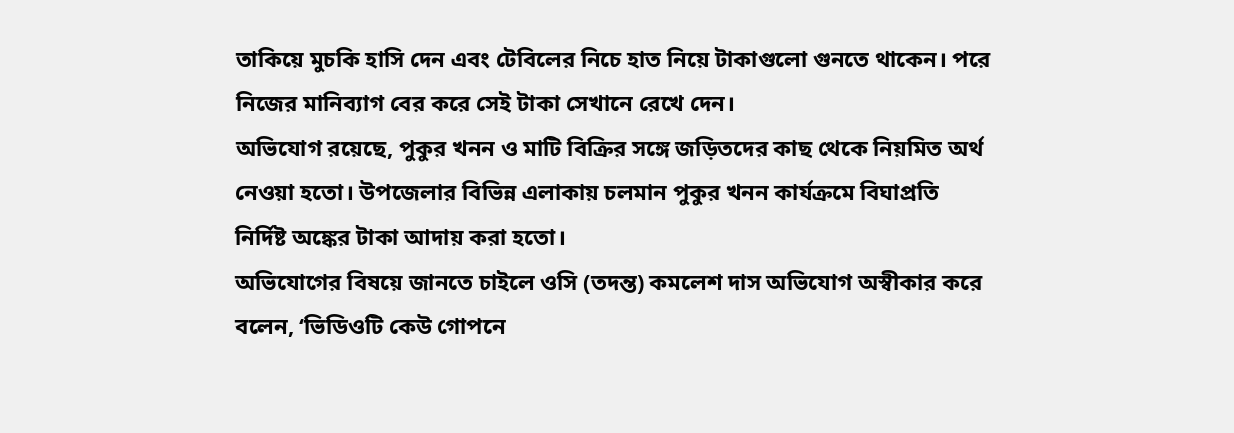তাকিয়ে মুচকি হাসি দেন এবং টেবিলের নিচে হাত নিয়ে টাকাগুলো গুনতে থাকেন। পরে নিজের মানিব্যাগ বের করে সেই টাকা সেখানে রেখে দেন।
অভিযোগ রয়েছে, পুকুর খনন ও মাটি বিক্রির সঙ্গে জড়িতদের কাছ থেকে নিয়মিত অর্থ নেওয়া হতো। উপজেলার বিভিন্ন এলাকায় চলমান পুকুর খনন কার্যক্রমে বিঘাপ্রতি নির্দিষ্ট অঙ্কের টাকা আদায় করা হতো।
অভিযোগের বিষয়ে জানতে চাইলে ওসি (তদন্ত) কমলেশ দাস অভিযোগ অস্বীকার করে বলেন, ‘ভিডিওটি কেউ গোপনে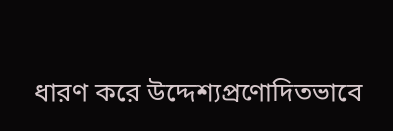ধারণ করে উদ্দেশ্যপ্রণোদিতভাবে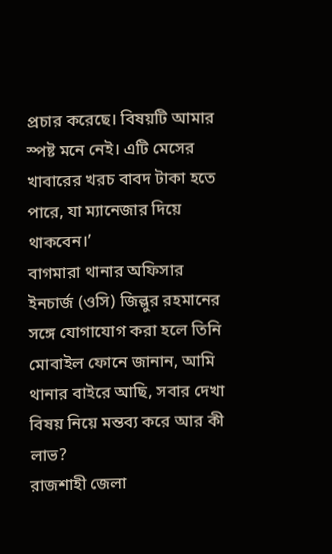প্রচার করেছে। বিষয়টি আমার স্পষ্ট মনে নেই। এটি মেসের খাবারের খরচ বাবদ টাকা হতে পারে, যা ম্যানেজার দিয়ে থাকবেন।’
বাগমারা থানার অফিসার ইনচার্জ (ওসি) জিল্লুর রহমানের সঙ্গে যোগাযোগ করা হলে তিনি মোবাইল ফোনে জানান, আমি থানার বাইরে আছি, সবার দেখা বিষয় নিয়ে মন্তব্য করে আর কী লাভ?
রাজশাহী জেলা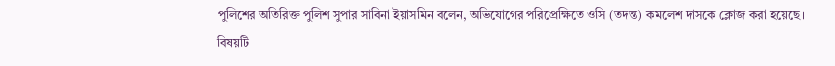পুলিশের অতিরিক্ত পুলিশ সুপার সাবিনা ইয়াসমিন বলেন, অভিযোগের পরিপ্রেক্ষিতে ওসি (তদন্ত) কমলেশ দাসকে ক্লোজ করা হয়েছে। বিষয়টি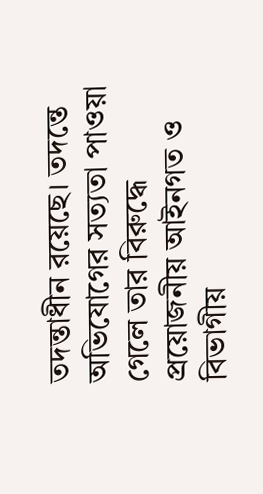তদন্তাধীন রয়েছে। তদন্তে অভিযোগের সত্যতা পাওয়া গেলে তার বিরুদ্ধে প্রয়োজনীয় আইনগত ও বিভাগীয়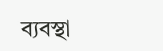ব্যবস্থা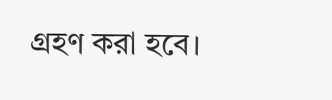গ্রহণ করা হবে।